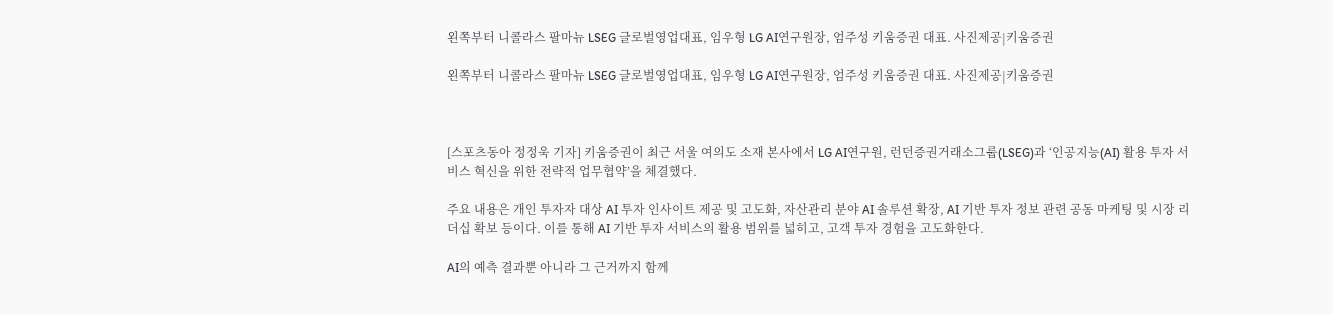왼쪽부터 니콜라스 팔마뉴 LSEG 글로벌영업대표, 임우형 LG AI연구원장, 엄주성 키움증권 대표. 사진제공|키움증권

왼쪽부터 니콜라스 팔마뉴 LSEG 글로벌영업대표, 임우형 LG AI연구원장, 엄주성 키움증권 대표. 사진제공|키움증권



[스포츠동아 정정욱 기자] 키움증권이 최근 서울 여의도 소재 본사에서 LG AI연구원, 런던증권거래소그룹(LSEG)과 ‘인공지능(AI) 활용 투자 서비스 혁신을 위한 전략적 업무협약’을 체결했다.

주요 내용은 개인 투자자 대상 AI 투자 인사이트 제공 및 고도화, 자산관리 분야 AI 솔루션 확장, AI 기반 투자 정보 관련 공동 마케팅 및 시장 리더십 확보 등이다. 이를 통해 AI 기반 투자 서비스의 활용 범위를 넓히고, 고객 투자 경험을 고도화한다.

AI의 예측 결과뿐 아니라 그 근거까지 함께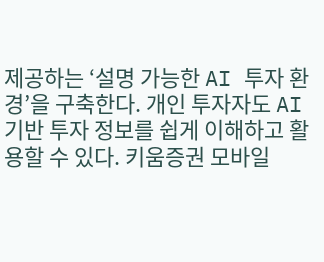제공하는 ‘설명 가능한 AI 투자 환경’을 구축한다. 개인 투자자도 AI 기반 투자 정보를 쉽게 이해하고 활용할 수 있다. 키움증권 모바일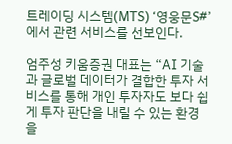트레이딩 시스템(MTS) ‘영웅문S#’에서 관련 서비스를 선보인다.

엄주성 키움증권 대표는 “AI 기술과 글로벌 데이터가 결합한 투자 서비스를 통해 개인 투자자도 보다 쉽게 투자 판단을 내릴 수 있는 환경을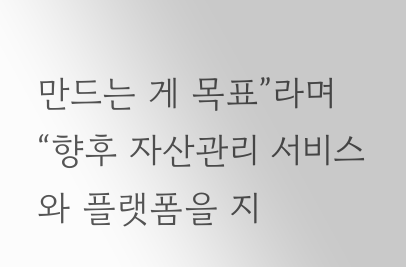만드는 게 목표”라며 “향후 자산관리 서비스와 플랫폼을 지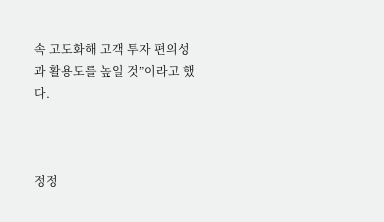속 고도화해 고객 투자 편의성과 활용도를 높일 것”이라고 했다.



정정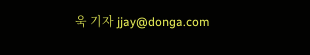욱 기자 jjay@donga.com